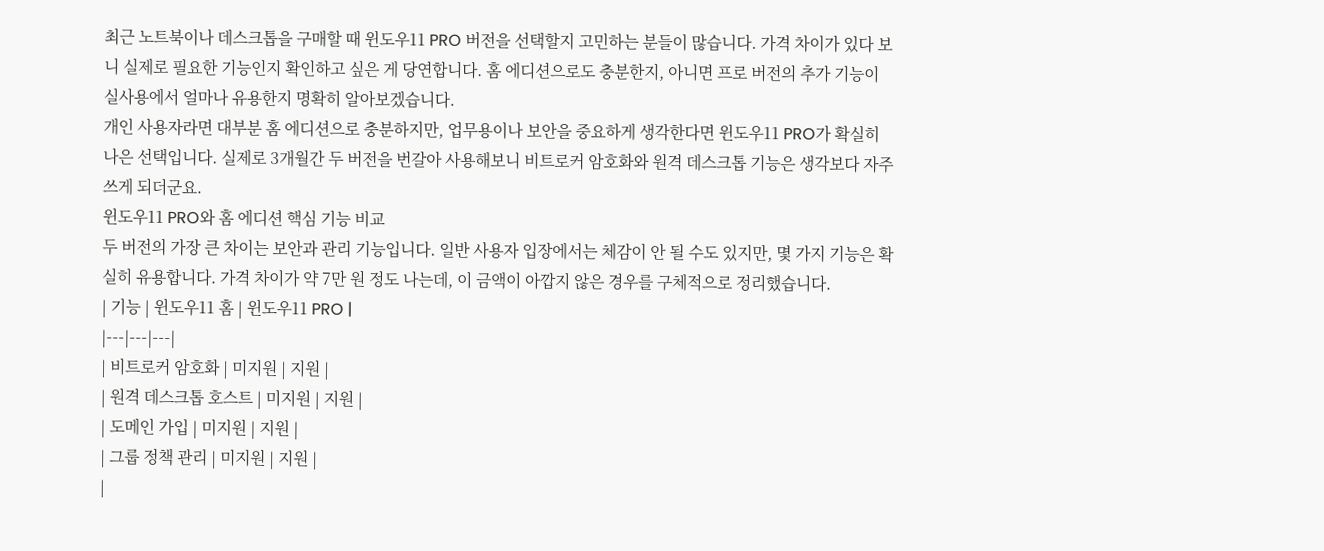최근 노트북이나 데스크톱을 구매할 때 윈도우11 PRO 버전을 선택할지 고민하는 분들이 많습니다. 가격 차이가 있다 보니 실제로 필요한 기능인지 확인하고 싶은 게 당연합니다. 홈 에디션으로도 충분한지, 아니면 프로 버전의 추가 기능이 실사용에서 얼마나 유용한지 명확히 알아보겠습니다.
개인 사용자라면 대부분 홈 에디션으로 충분하지만, 업무용이나 보안을 중요하게 생각한다면 윈도우11 PRO가 확실히 나은 선택입니다. 실제로 3개월간 두 버전을 번갈아 사용해보니 비트로커 암호화와 원격 데스크톱 기능은 생각보다 자주 쓰게 되더군요.
윈도우11 PRO와 홈 에디션 핵심 기능 비교
두 버전의 가장 큰 차이는 보안과 관리 기능입니다. 일반 사용자 입장에서는 체감이 안 될 수도 있지만, 몇 가지 기능은 확실히 유용합니다. 가격 차이가 약 7만 원 정도 나는데, 이 금액이 아깝지 않은 경우를 구체적으로 정리했습니다.
| 기능 | 윈도우11 홈 | 윈도우11 PRO |
|---|---|---|
| 비트로커 암호화 | 미지원 | 지원 |
| 원격 데스크톱 호스트 | 미지원 | 지원 |
| 도메인 가입 | 미지원 | 지원 |
| 그룹 정책 관리 | 미지원 | 지원 |
|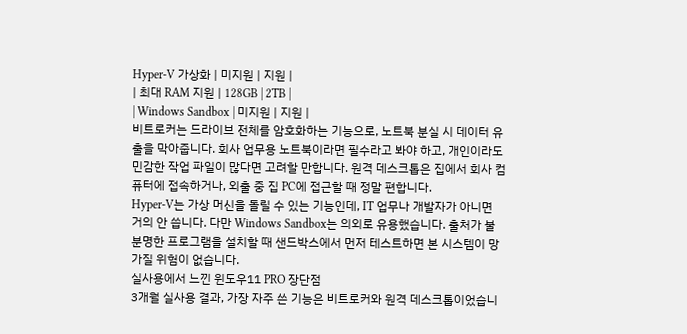Hyper-V 가상화 | 미지원 | 지원 |
| 최대 RAM 지원 | 128GB | 2TB |
| Windows Sandbox | 미지원 | 지원 |
비트로커는 드라이브 전체를 암호화하는 기능으로, 노트북 분실 시 데이터 유출을 막아줍니다. 회사 업무용 노트북이라면 필수라고 봐야 하고, 개인이라도 민감한 작업 파일이 많다면 고려할 만합니다. 원격 데스크톱은 집에서 회사 컴퓨터에 접속하거나, 외출 중 집 PC에 접근할 때 정말 편합니다.
Hyper-V는 가상 머신을 돌릴 수 있는 기능인데, IT 업무나 개발자가 아니면 거의 안 씁니다. 다만 Windows Sandbox는 의외로 유용했습니다. 출처가 불분명한 프로그램을 설치할 때 샌드박스에서 먼저 테스트하면 본 시스템이 망가질 위험이 없습니다.
실사용에서 느낀 윈도우11 PRO 장단점
3개월 실사용 결과, 가장 자주 쓴 기능은 비트로커와 원격 데스크톱이었습니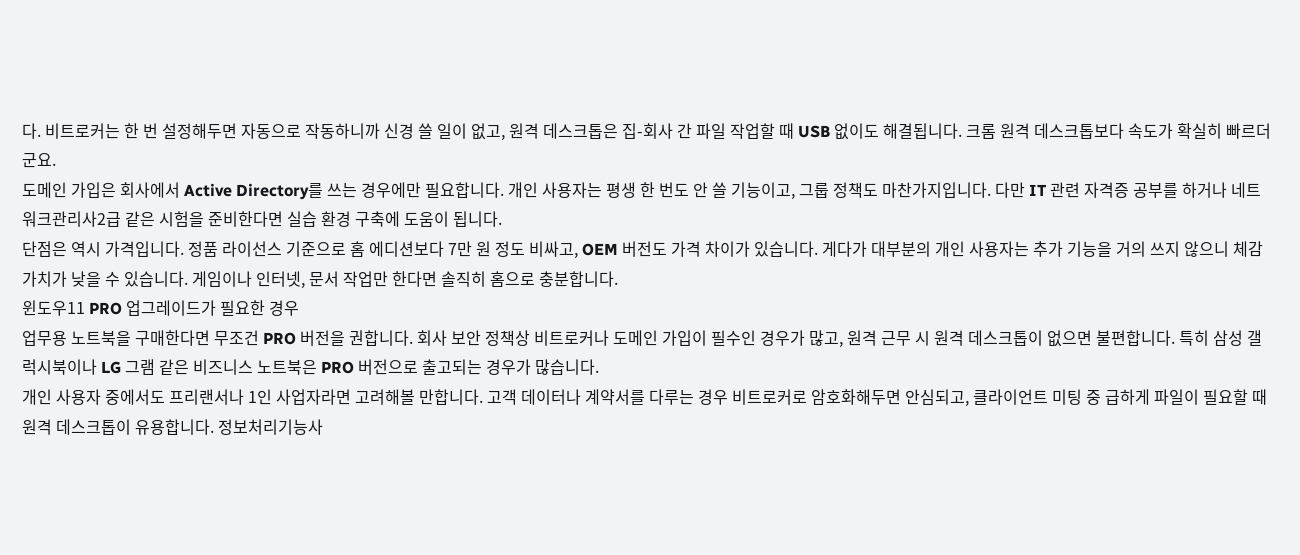다. 비트로커는 한 번 설정해두면 자동으로 작동하니까 신경 쓸 일이 없고, 원격 데스크톱은 집-회사 간 파일 작업할 때 USB 없이도 해결됩니다. 크롬 원격 데스크톱보다 속도가 확실히 빠르더군요.
도메인 가입은 회사에서 Active Directory를 쓰는 경우에만 필요합니다. 개인 사용자는 평생 한 번도 안 쓸 기능이고, 그룹 정책도 마찬가지입니다. 다만 IT 관련 자격증 공부를 하거나 네트워크관리사2급 같은 시험을 준비한다면 실습 환경 구축에 도움이 됩니다.
단점은 역시 가격입니다. 정품 라이선스 기준으로 홈 에디션보다 7만 원 정도 비싸고, OEM 버전도 가격 차이가 있습니다. 게다가 대부분의 개인 사용자는 추가 기능을 거의 쓰지 않으니 체감 가치가 낮을 수 있습니다. 게임이나 인터넷, 문서 작업만 한다면 솔직히 홈으로 충분합니다.
윈도우11 PRO 업그레이드가 필요한 경우
업무용 노트북을 구매한다면 무조건 PRO 버전을 권합니다. 회사 보안 정책상 비트로커나 도메인 가입이 필수인 경우가 많고, 원격 근무 시 원격 데스크톱이 없으면 불편합니다. 특히 삼성 갤럭시북이나 LG 그램 같은 비즈니스 노트북은 PRO 버전으로 출고되는 경우가 많습니다.
개인 사용자 중에서도 프리랜서나 1인 사업자라면 고려해볼 만합니다. 고객 데이터나 계약서를 다루는 경우 비트로커로 암호화해두면 안심되고, 클라이언트 미팅 중 급하게 파일이 필요할 때 원격 데스크톱이 유용합니다. 정보처리기능사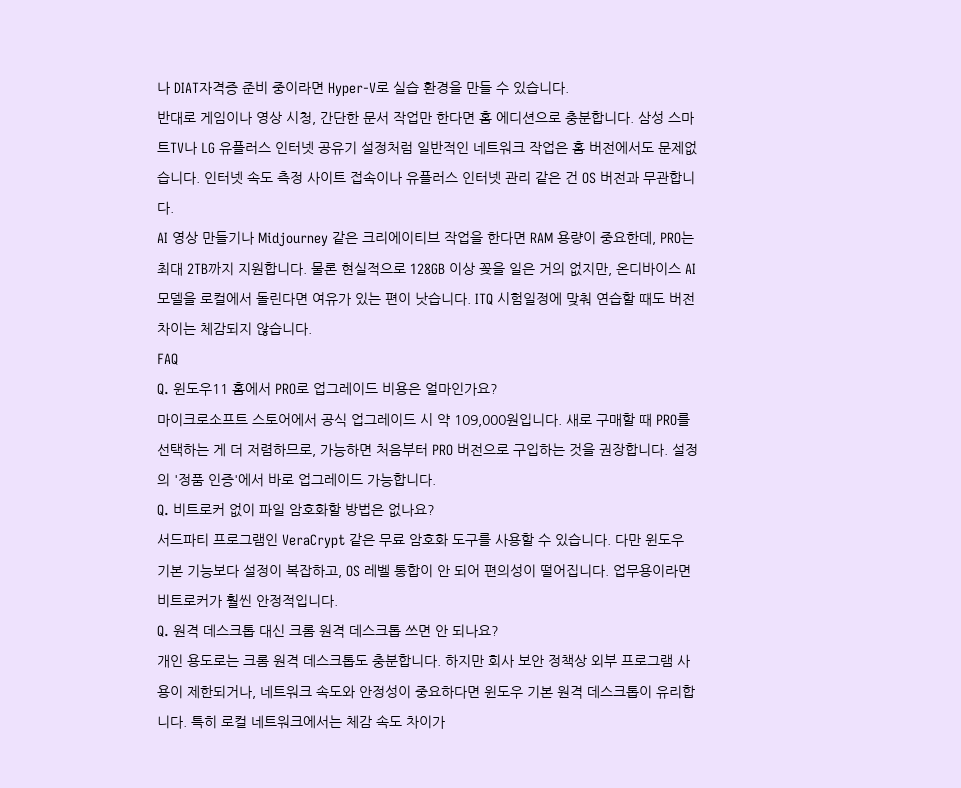나 DIAT자격증 준비 중이라면 Hyper-V로 실습 환경을 만들 수 있습니다.
반대로 게임이나 영상 시청, 간단한 문서 작업만 한다면 홈 에디션으로 충분합니다. 삼성 스마트TV나 LG 유플러스 인터넷 공유기 설정처럼 일반적인 네트워크 작업은 홈 버전에서도 문제없습니다. 인터넷 속도 측정 사이트 접속이나 유플러스 인터넷 관리 같은 건 OS 버전과 무관합니다.
AI 영상 만들기나 Midjourney 같은 크리에이티브 작업을 한다면 RAM 용량이 중요한데, PRO는 최대 2TB까지 지원합니다. 물론 현실적으로 128GB 이상 꽂을 일은 거의 없지만, 온디바이스 AI 모델을 로컬에서 돌린다면 여유가 있는 편이 낫습니다. ITQ 시험일정에 맞춰 연습할 때도 버전 차이는 체감되지 않습니다.
FAQ
Q. 윈도우11 홈에서 PRO로 업그레이드 비용은 얼마인가요?
마이크로소프트 스토어에서 공식 업그레이드 시 약 109,000원입니다. 새로 구매할 때 PRO를 선택하는 게 더 저렴하므로, 가능하면 처음부터 PRO 버전으로 구입하는 것을 권장합니다. 설정의 '정품 인증'에서 바로 업그레이드 가능합니다.
Q. 비트로커 없이 파일 암호화할 방법은 없나요?
서드파티 프로그램인 VeraCrypt 같은 무료 암호화 도구를 사용할 수 있습니다. 다만 윈도우 기본 기능보다 설정이 복잡하고, OS 레벨 통합이 안 되어 편의성이 떨어집니다. 업무용이라면 비트로커가 훨씬 안정적입니다.
Q. 원격 데스크톱 대신 크롬 원격 데스크톱 쓰면 안 되나요?
개인 용도로는 크롬 원격 데스크톱도 충분합니다. 하지만 회사 보안 정책상 외부 프로그램 사용이 제한되거나, 네트워크 속도와 안정성이 중요하다면 윈도우 기본 원격 데스크톱이 유리합니다. 특히 로컬 네트워크에서는 체감 속도 차이가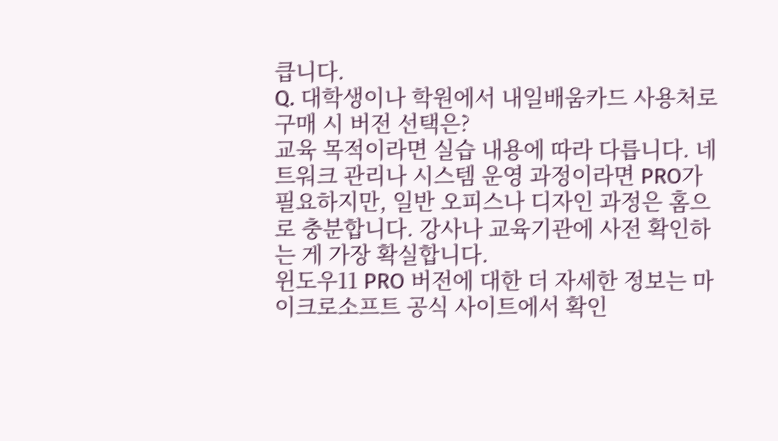큽니다.
Q. 대학생이나 학원에서 내일배움카드 사용처로 구매 시 버전 선택은?
교육 목적이라면 실습 내용에 따라 다릅니다. 네트워크 관리나 시스템 운영 과정이라면 PRO가 필요하지만, 일반 오피스나 디자인 과정은 홈으로 충분합니다. 강사나 교육기관에 사전 확인하는 게 가장 확실합니다.
윈도우11 PRO 버전에 대한 더 자세한 정보는 마이크로소프트 공식 사이트에서 확인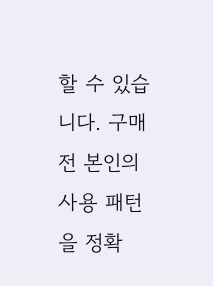할 수 있습니다. 구매 전 본인의 사용 패턴을 정확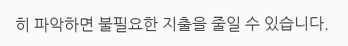히 파악하면 불필요한 지출을 줄일 수 있습니다.